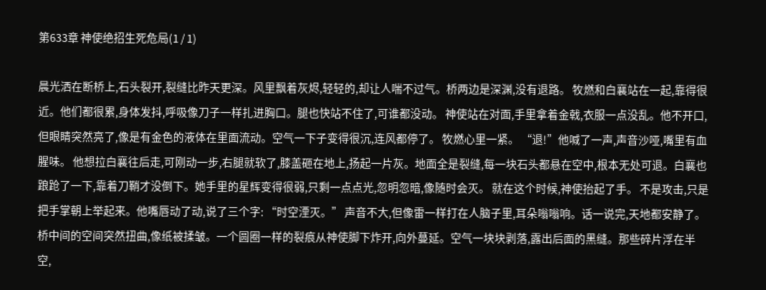第633章 神使绝招生死危局(1 / 1)

晨光洒在断桥上,石头裂开,裂缝比昨天更深。风里飘着灰烬,轻轻的,却让人喘不过气。桥两边是深渊,没有退路。 牧燃和白襄站在一起,靠得很近。他们都很累,身体发抖,呼吸像刀子一样扎进胸口。腿也快站不住了,可谁都没动。 神使站在对面,手里拿着金戟,衣服一点没乱。他不开口,但眼睛突然亮了,像是有金色的液体在里面流动。空气一下子变得很沉,连风都停了。 牧燃心里一紧。 “退!”他喊了一声,声音沙哑,嘴里有血腥味。 他想拉白襄往后走,可刚动一步,右腿就软了,膝盖砸在地上,扬起一片灰。地面全是裂缝,每一块石头都悬在空中,根本无处可退。白襄也踉跄了一下,靠着刀鞘才没倒下。她手里的星辉变得很弱,只剩一点点光,忽明忽暗,像随时会灭。 就在这个时候,神使抬起了手。 不是攻击,只是把手掌朝上举起来。他嘴唇动了动,说了三个字: “时空湮灭。” 声音不大,但像雷一样打在人脑子里,耳朵嗡嗡响。话一说完,天地都安静了。 桥中间的空间突然扭曲,像纸被揉皱。一个圆圈一样的裂痕从神使脚下炸开,向外蔓延。空气一块块剥落,露出后面的黑缝。那些碎片浮在半空,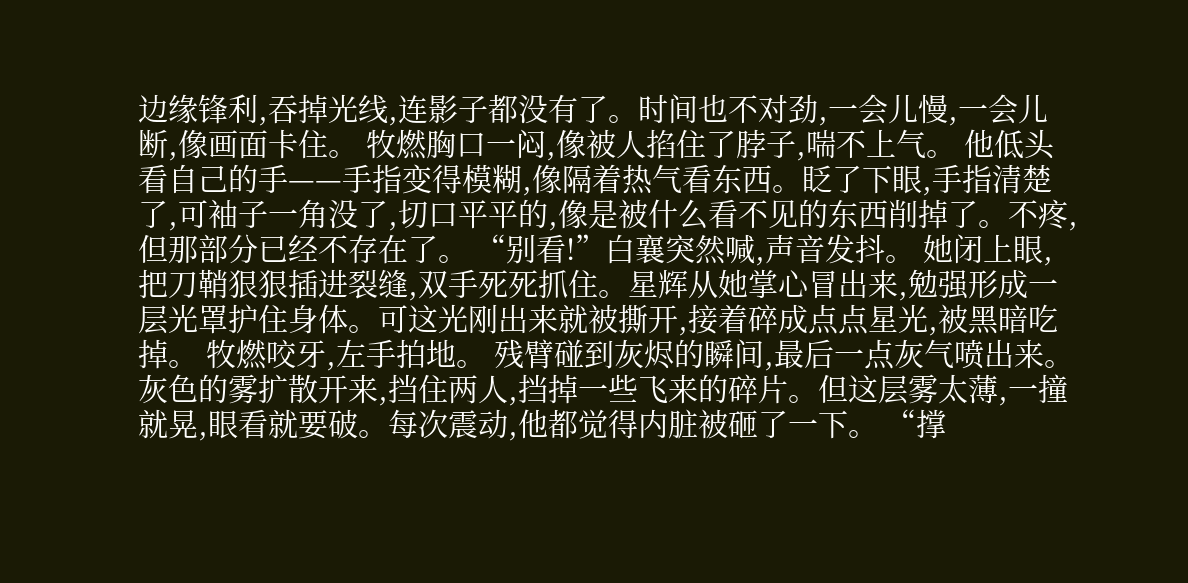边缘锋利,吞掉光线,连影子都没有了。时间也不对劲,一会儿慢,一会儿断,像画面卡住。 牧燃胸口一闷,像被人掐住了脖子,喘不上气。 他低头看自己的手——手指变得模糊,像隔着热气看东西。眨了下眼,手指清楚了,可袖子一角没了,切口平平的,像是被什么看不见的东西削掉了。不疼,但那部分已经不存在了。 “别看!”白襄突然喊,声音发抖。 她闭上眼,把刀鞘狠狠插进裂缝,双手死死抓住。星辉从她掌心冒出来,勉强形成一层光罩护住身体。可这光刚出来就被撕开,接着碎成点点星光,被黑暗吃掉。 牧燃咬牙,左手拍地。 残臂碰到灰烬的瞬间,最后一点灰气喷出来。灰色的雾扩散开来,挡住两人,挡掉一些飞来的碎片。但这层雾太薄,一撞就晃,眼看就要破。每次震动,他都觉得内脏被砸了一下。 “撑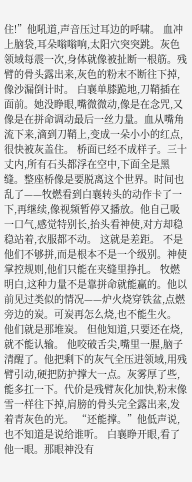住!”他吼道,声音压过耳边的呼啸。 血冲上脑袋,耳朵嗡嗡响,太阳穴突突跳。灰色领域每震一次,身体就像被扯断一根筋。残臂的骨头露出来,灰色的粉末不断往下掉,像沙漏倒计时。 白襄单膝跪地,刀鞘插在面前。她没睁眼,嘴微微动,像是在念咒,又像是在拼命调动最后一丝力量。血从嘴角流下来,滴到刀鞘上,变成一朵小小的红点,很快被灰盖住。 桥面已经不成样子。三十丈内,所有石头都浮在空中,下面全是黑缝。整座桥像是要脱离这个世界。时间也乱了——牧燃看到白襄转头的动作卡了一下,再继续,像视频暂停又播放。他自己吸一口气,感觉特别长,抬头看神使,对方却稳稳站着,衣服都不动。 这就是差距。 不是他们不够拼,而是根本不是一个级别。神使掌控规则,他们只能在夹缝里挣扎。 牧燃明白,这种力量不是靠拼命就能赢的。他以前见过类似的情况——炉火烧穿铁盆,点燃旁边的炭。可炭再怎么烧,也不能生火。 他们就是那堆炭。 但他知道,只要还在烧,就不能认输。 他咬破舌尖,嘴里一腥,脑子清醒了。他把剩下的灰气全压进领域,用残臂引动,硬把防护撑大一点。灰雾厚了些,能多扛一下。代价是残臂灰化加快,粉末像雪一样往下掉,肩膀的骨头完全露出来,发着青灰色的光。 “还能撑。”他低声说,也不知道是说给谁听。 白襄睁开眼,看了他一眼。那眼神没有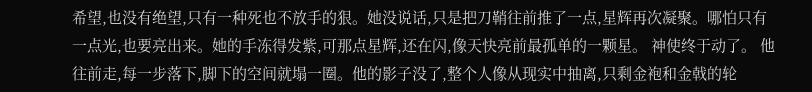希望,也没有绝望,只有一种死也不放手的狠。她没说话,只是把刀鞘往前推了一点,星辉再次凝聚。哪怕只有一点光,也要亮出来。她的手冻得发紫,可那点星辉,还在闪,像天快亮前最孤单的一颗星。 神使终于动了。 他往前走,每一步落下,脚下的空间就塌一圈。他的影子没了,整个人像从现实中抽离,只剩金袍和金戟的轮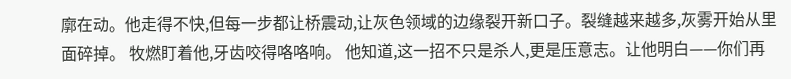廓在动。他走得不快,但每一步都让桥震动,让灰色领域的边缘裂开新口子。裂缝越来越多,灰雾开始从里面碎掉。 牧燃盯着他,牙齿咬得咯咯响。 他知道,这一招不只是杀人,更是压意志。让他明白——你们再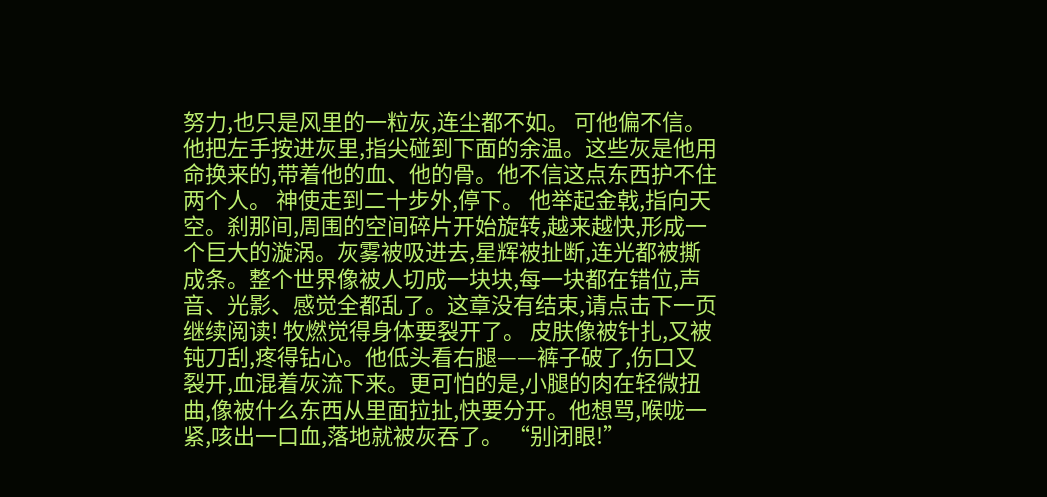努力,也只是风里的一粒灰,连尘都不如。 可他偏不信。 他把左手按进灰里,指尖碰到下面的余温。这些灰是他用命换来的,带着他的血、他的骨。他不信这点东西护不住两个人。 神使走到二十步外,停下。 他举起金戟,指向天空。刹那间,周围的空间碎片开始旋转,越来越快,形成一个巨大的漩涡。灰雾被吸进去,星辉被扯断,连光都被撕成条。整个世界像被人切成一块块,每一块都在错位,声音、光影、感觉全都乱了。这章没有结束,请点击下一页继续阅读! 牧燃觉得身体要裂开了。 皮肤像被针扎,又被钝刀刮,疼得钻心。他低头看右腿——裤子破了,伤口又裂开,血混着灰流下来。更可怕的是,小腿的肉在轻微扭曲,像被什么东西从里面拉扯,快要分开。他想骂,喉咙一紧,咳出一口血,落地就被灰吞了。 “别闭眼!”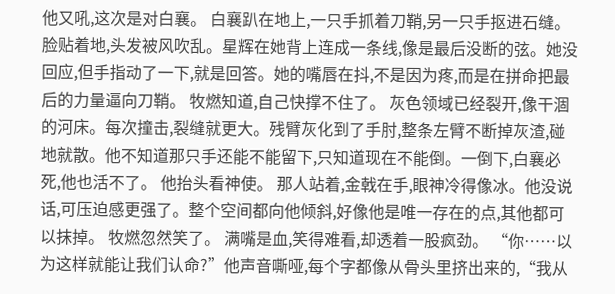他又吼,这次是对白襄。 白襄趴在地上,一只手抓着刀鞘,另一只手抠进石缝。脸贴着地,头发被风吹乱。星辉在她背上连成一条线,像是最后没断的弦。她没回应,但手指动了一下,就是回答。她的嘴唇在抖,不是因为疼,而是在拼命把最后的力量逼向刀鞘。 牧燃知道,自己快撑不住了。 灰色领域已经裂开,像干涸的河床。每次撞击,裂缝就更大。残臂灰化到了手肘,整条左臂不断掉灰渣,碰地就散。他不知道那只手还能不能留下,只知道现在不能倒。一倒下,白襄必死,他也活不了。 他抬头看神使。 那人站着,金戟在手,眼神冷得像冰。他没说话,可压迫感更强了。整个空间都向他倾斜,好像他是唯一存在的点,其他都可以抹掉。 牧燃忽然笑了。 满嘴是血,笑得难看,却透着一股疯劲。 “你……以为这样就能让我们认命?”他声音嘶哑,每个字都像从骨头里挤出来的,“我从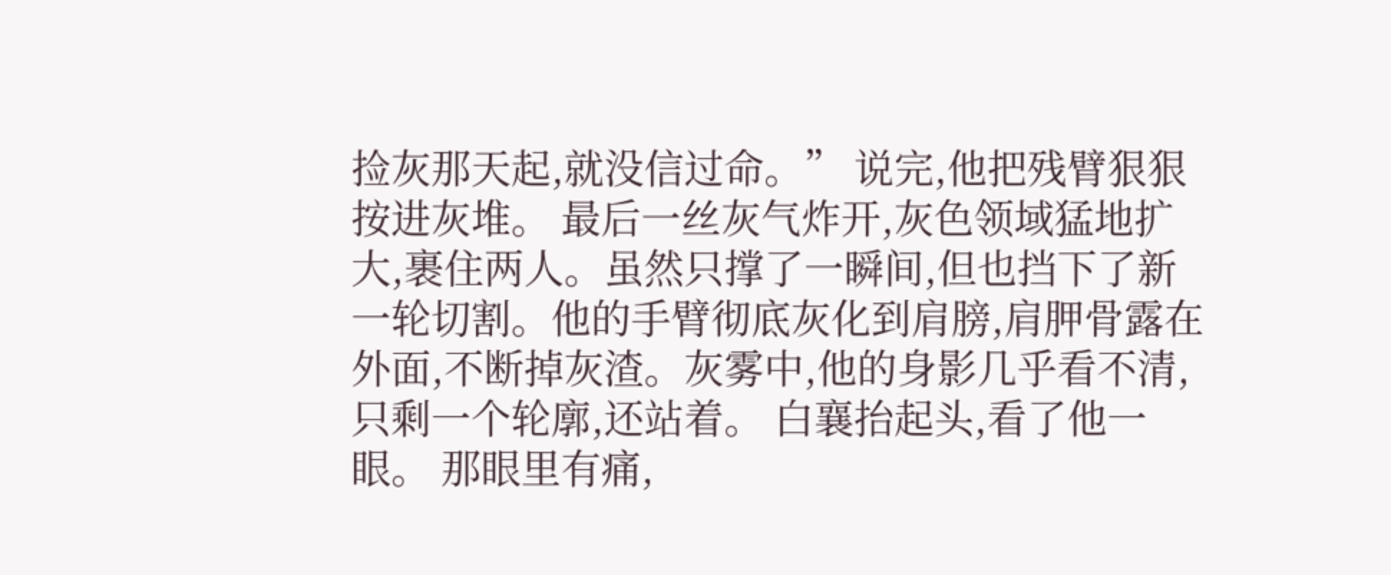捡灰那天起,就没信过命。” 说完,他把残臂狠狠按进灰堆。 最后一丝灰气炸开,灰色领域猛地扩大,裹住两人。虽然只撑了一瞬间,但也挡下了新一轮切割。他的手臂彻底灰化到肩膀,肩胛骨露在外面,不断掉灰渣。灰雾中,他的身影几乎看不清,只剩一个轮廓,还站着。 白襄抬起头,看了他一眼。 那眼里有痛,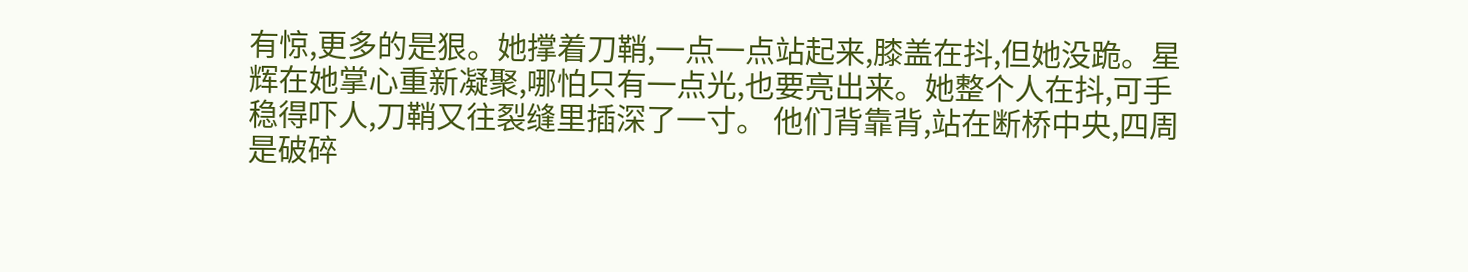有惊,更多的是狠。她撑着刀鞘,一点一点站起来,膝盖在抖,但她没跪。星辉在她掌心重新凝聚,哪怕只有一点光,也要亮出来。她整个人在抖,可手稳得吓人,刀鞘又往裂缝里插深了一寸。 他们背靠背,站在断桥中央,四周是破碎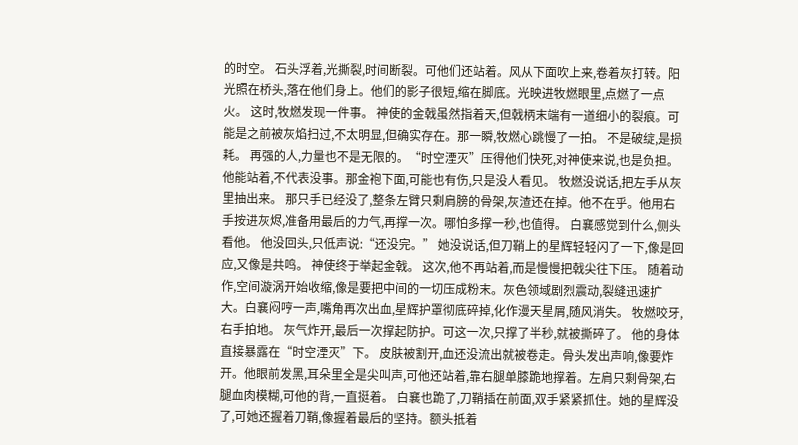的时空。 石头浮着,光撕裂,时间断裂。可他们还站着。风从下面吹上来,卷着灰打转。阳光照在桥头,落在他们身上。他们的影子很短,缩在脚底。光映进牧燃眼里,点燃了一点火。 这时,牧燃发现一件事。 神使的金戟虽然指着天,但戟柄末端有一道细小的裂痕。可能是之前被灰焰扫过,不太明显,但确实存在。那一瞬,牧燃心跳慢了一拍。 不是破绽,是损耗。 再强的人,力量也不是无限的。“时空湮灭”压得他们快死,对神使来说,也是负担。他能站着,不代表没事。那金袍下面,可能也有伤,只是没人看见。 牧燃没说话,把左手从灰里抽出来。 那只手已经没了,整条左臂只剩肩膀的骨架,灰渣还在掉。他不在乎。他用右手按进灰烬,准备用最后的力气,再撑一次。哪怕多撑一秒,也值得。 白襄感觉到什么,侧头看他。 他没回头,只低声说:“还没完。” 她没说话,但刀鞘上的星辉轻轻闪了一下,像是回应,又像是共鸣。 神使终于举起金戟。 这次,他不再站着,而是慢慢把戟尖往下压。 随着动作,空间漩涡开始收缩,像是要把中间的一切压成粉末。灰色领域剧烈震动,裂缝迅速扩大。白襄闷哼一声,嘴角再次出血,星辉护罩彻底碎掉,化作漫天星屑,随风消失。 牧燃咬牙,右手拍地。 灰气炸开,最后一次撑起防护。可这一次,只撑了半秒,就被撕碎了。 他的身体直接暴露在“时空湮灭”下。 皮肤被割开,血还没流出就被卷走。骨头发出声响,像要炸开。他眼前发黑,耳朵里全是尖叫声,可他还站着,靠右腿单膝跪地撑着。左肩只剩骨架,右腿血肉模糊,可他的背,一直挺着。 白襄也跪了,刀鞘插在前面,双手紧紧抓住。她的星辉没了,可她还握着刀鞘,像握着最后的坚持。额头抵着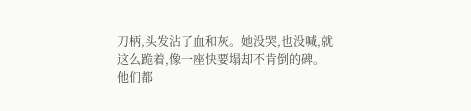刀柄,头发沾了血和灰。她没哭,也没喊,就这么跪着,像一座快要塌却不肯倒的碑。 他们都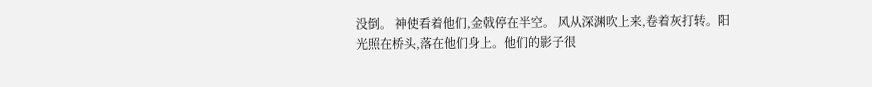没倒。 神使看着他们,金戟停在半空。 风从深渊吹上来,卷着灰打转。阳光照在桥头,落在他们身上。他们的影子很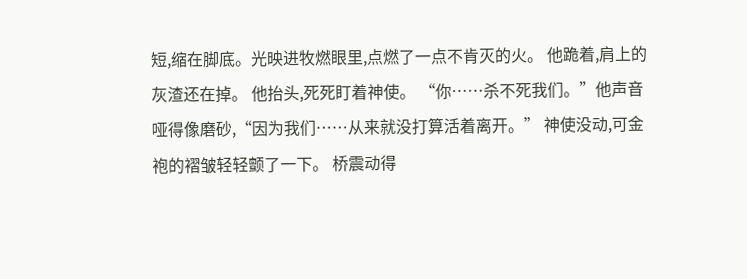短,缩在脚底。光映进牧燃眼里,点燃了一点不肯灭的火。 他跪着,肩上的灰渣还在掉。 他抬头,死死盯着神使。 “你……杀不死我们。”他声音哑得像磨砂,“因为我们……从来就没打算活着离开。” 神使没动,可金袍的褶皱轻轻颤了一下。 桥震动得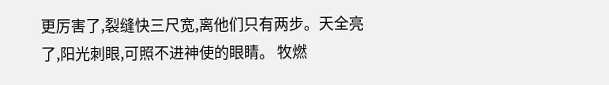更厉害了,裂缝快三尺宽,离他们只有两步。天全亮了,阳光刺眼,可照不进神使的眼睛。 牧燃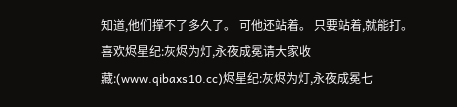知道,他们撑不了多久了。 可他还站着。 只要站着,就能打。喜欢烬星纪:灰烬为灯,永夜成冕请大家收藏:(www.qibaxs10.cc)烬星纪:灰烬为灯,永夜成冕七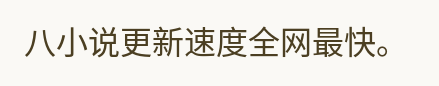八小说更新速度全网最快。